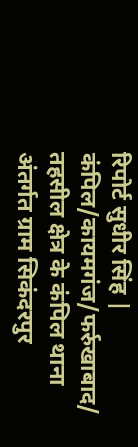रिपोर्ट सुधीर सिंह |
कंपिल/कायमगंज/फर्रुखाबाद/
तहसील क्षेत्र के कंपिल थाना अंतर्गत ग्राम सिकंदरपुर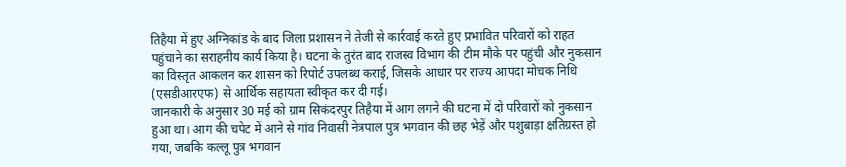तिहैया में हुए अग्निकांड के बाद जिला प्रशासन ने तेजी से कार्रवाई करते हुए प्रभावित परिवारों को राहत पहुंचाने का सराहनीय कार्य किया है। घटना के तुरंत बाद राजस्व विभाग की टीम मौके पर पहुंची और नुकसान का विस्तृत आकलन कर शासन को रिपोर्ट उपलब्ध कराई, जिसके आधार पर राज्य आपदा मोचक निधि (एसडीआरएफ) से आर्थिक सहायता स्वीकृत कर दी गई।
जानकारी के अनुसार 30 मई को ग्राम सिकंदरपुर तिहैया में आग लगने की घटना में दो परिवारों को नुकसान हुआ था। आग की चपेट में आने से गांव निवासी नेत्रपाल पुत्र भगवान की छह भेड़ें और पशुबाड़ा क्षतिग्रस्त हो गया, जबकि कल्लू पुत्र भगवान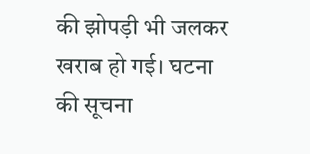की झोपड़ी भी जलकर खराब हो गई। घटना की सूचना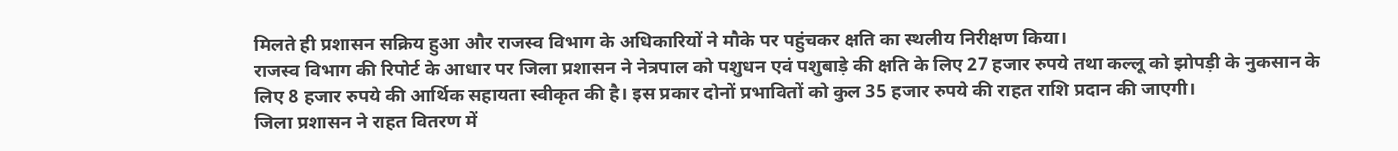मिलते ही प्रशासन सक्रिय हुआ और राजस्व विभाग के अधिकारियों ने मौके पर पहुंचकर क्षति का स्थलीय निरीक्षण किया।
राजस्व विभाग की रिपोर्ट के आधार पर जिला प्रशासन ने नेत्रपाल को पशुधन एवं पशुबाड़े की क्षति के लिए 27 हजार रुपये तथा कल्लू को झोपड़ी के नुकसान के लिए 8 हजार रुपये की आर्थिक सहायता स्वीकृत की है। इस प्रकार दोनों प्रभावितों को कुल 35 हजार रुपये की राहत राशि प्रदान की जाएगी।
जिला प्रशासन ने राहत वितरण में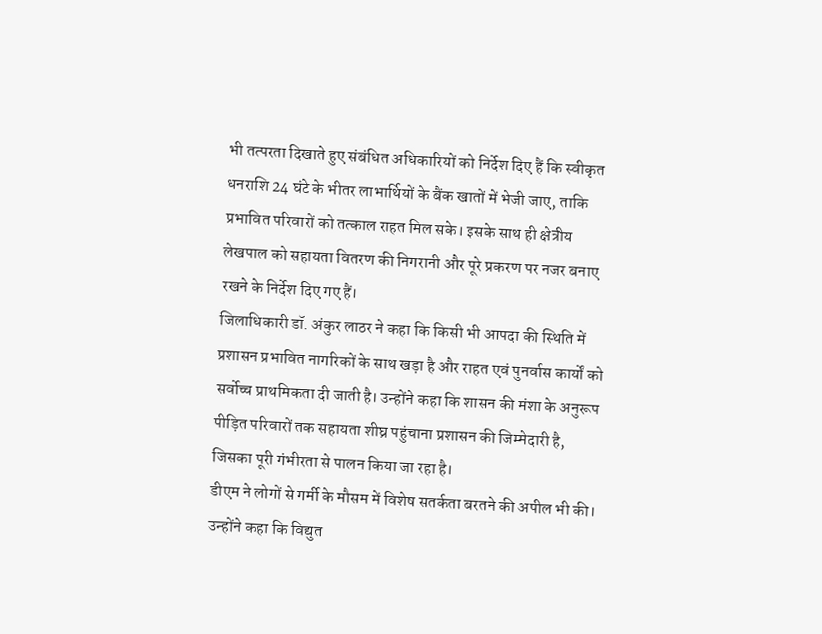भी तत्परता दिखाते हुए संबंधित अधिकारियों को निर्देश दिए हैं कि स्वीकृत धनराशि 24 घंटे के भीतर लाभार्थियों के बैंक खातों में भेजी जाए, ताकि प्रभावित परिवारों को तत्काल राहत मिल सके। इसके साथ ही क्षेत्रीय लेखपाल को सहायता वितरण की निगरानी और पूरे प्रकरण पर नजर बनाए रखने के निर्देश दिए गए हैं।
जिलाधिकारी डॉ. अंकुर लाठर ने कहा कि किसी भी आपदा की स्थिति में प्रशासन प्रभावित नागरिकों के साथ खड़ा है और राहत एवं पुनर्वास कार्यों को सर्वोच्च प्राथमिकता दी जाती है। उन्होंने कहा कि शासन की मंशा के अनुरूप पीड़ित परिवारों तक सहायता शीघ्र पहुंचाना प्रशासन की जिम्मेदारी है, जिसका पूरी गंभीरता से पालन किया जा रहा है।
डीएम ने लोगों से गर्मी के मौसम में विशेष सतर्कता बरतने की अपील भी की। उन्होंने कहा कि विद्युत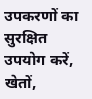उपकरणों का सुरक्षित उपयोग करें, खेतों,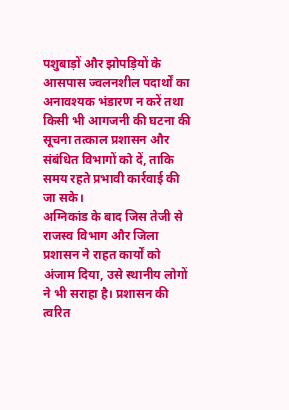पशुबाड़ों और झोपड़ियों के आसपास ज्वलनशील पदार्थों का अनावश्यक भंडारण न करें तथा किसी भी आगजनी की घटना की सूचना तत्काल प्रशासन और संबंधित विभागों को दें, ताकि समय रहते प्रभावी कार्रवाई की जा सके।
अग्निकांड के बाद जिस तेजी से राजस्व विभाग और जिला प्रशासन ने राहत कार्यों को अंजाम दिया, उसे स्थानीय लोगों ने भी सराहा है। प्रशासन की त्वरित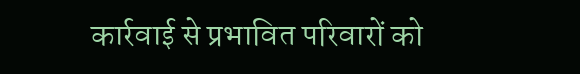कार्रवाई से प्रभावित परिवारों को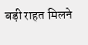बड़ी राहत मिलने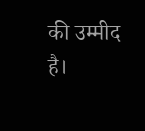की उम्मीद है।